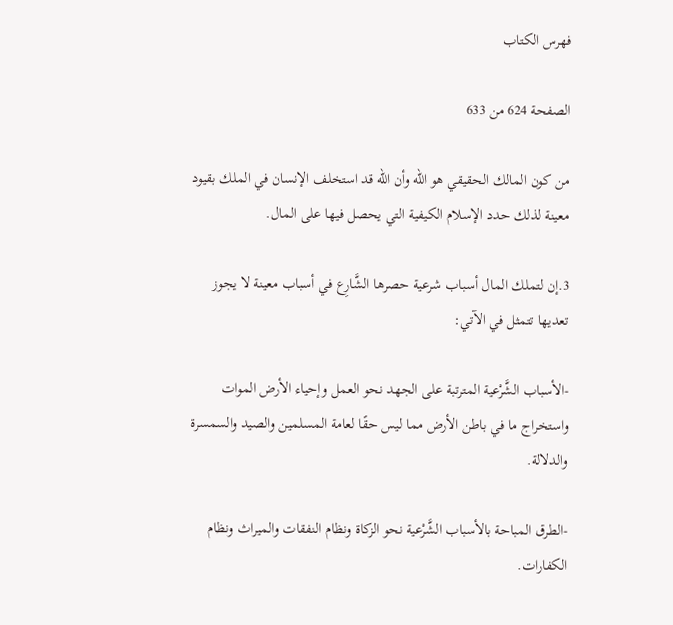فهرس الكتاب

الصفحة 624 من 633

من كون المالك الحقيقي هو الله وأن الله قد استخلف الإنسان في الملك بقيود معينة لذلك حدد الإسلام الكيفية التي يحصل فيها على المال.

3.إن لتملك المال أسباب شرعية حصرها الشَّارِع في أسباب معينة لا يجوز تعديها تتمثل في الآتي:

-الأسباب الشَّرْعية المترتبة على الجهد نحو العمل وإحياء الأرض الموات واستخراج ما في باطن الأرض مما ليس حقًا لعامة المسلمين والصيد والسمسرة والدلالة.

-الطرق المباحة بالأسباب الشَّرْعية نحو الزكاة ونظام النفقات والميراث ونظام الكفارات.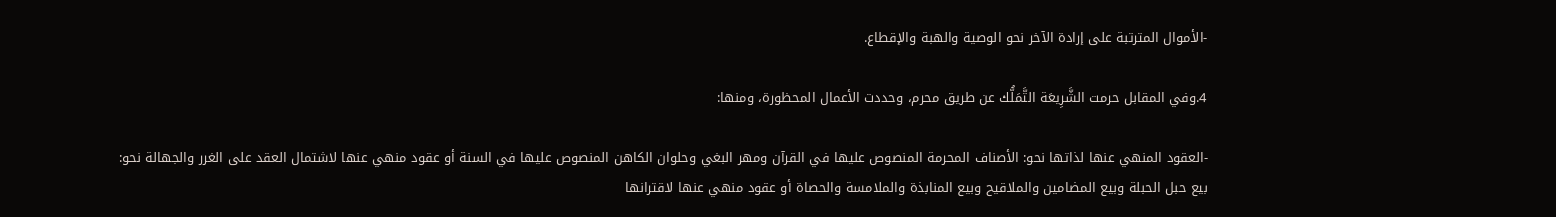-الأموال المترتبة على إرادة الآخر نحو الوصية والهبة والإقطاع.

4.وفي المقابل حرمت الشَّرِيعَة التَّمَلُّك عن طريق محرم، وحددت الأعمال المحظورة، ومنها:

-العقود المنهي عنها لذاتها نحو: الأصناف المحرمة المنصوص عليها في القرآن ومهر البغي وحلوان الكاهن المنصوص عليها في السنة أو عقود منهي عنها لاشتمال العقد على الغرر والجهالة نحو: بيع حبل الحبلة وبيع المضامين والملاقيح وبيع المنابذة والملامسة والحصاة أو عقود منهي عنها لاقترانها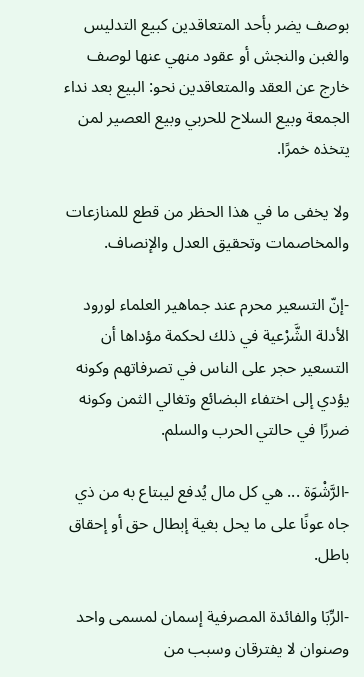بوصف يضر بأحد المتعاقدين كبيع التدليس والغبن والنجش أو عقود منهي عنها لوصف خارج عن العقد والمتعاقدين نحو: البيع بعد نداء الجمعة وبيع السلاح للحربي وبيع العصير لمن يتخذه خمرًا.

ولا يخفى ما في هذا الحظر من قطع للمنازعات والمخاصمات وتحقيق العدل والإنصاف.

-إنّ التسعير محرم عند جماهير العلماء لورود الأدلة الشَّرْعية في ذلك لحكمة مؤداها أن التسعير حجر على الناس في تصرفاتهم وكونه يؤدي إلى اختفاء البضائع وتغالي الثمن وكونه ضررًا في حالتي الحرب والسلم.

-الرَّشْوَة ... هي كل مال يُدفع ليبتاع به من ذي جاه عونًا على ما يحل بغية إبطال حق أو إحقاق باطل.

-الرِّبَا والفائدة المصرفية إسمان لمسمى واحد وصنوان لا يفترقان وسبب من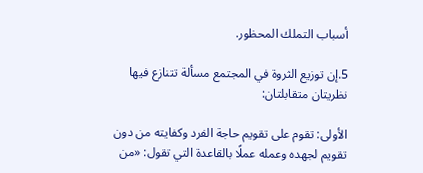أسباب التملك المحظور.

5.إن توزيع الثروة في المجتمع مسألة تتنازع فيها نظريتان متقابلتان:

الأولى: تقوم على تقويم حاجة الفرد وكفايته من دون تقويم لجهده وعمله عملًا بالقاعدة التي تقول: «من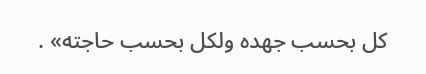كل بحسب جهده ولكل بحسب حاجته» .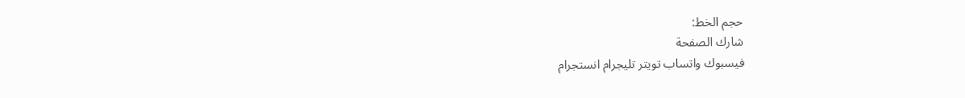حجم الخط:
شارك الصفحة
فيسبوك واتساب تويتر تليجرام انستجرام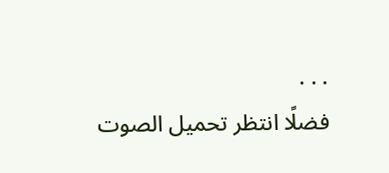. . .
فضلًا انتظر تحميل الصوت